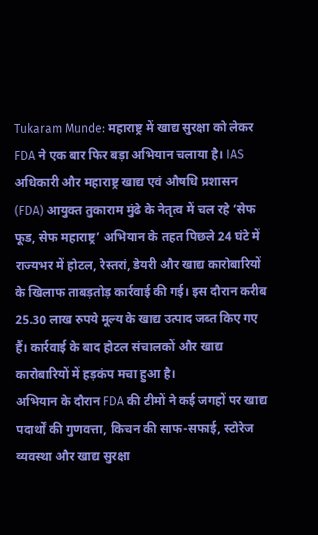Tukaram Munde: महाराष्ट्र में खाद्य सुरक्षा को लेकर FDA ने एक बार फिर बड़ा अभियान चलाया है। IAS अधिकारी और महाराष्ट्र खाद्य एवं औषधि प्रशासन (FDA) आयुक्त तुकाराम मुंढे के नेतृत्व में चल रहे ‘सेफ फूड, सेफ महाराष्ट्र’ अभियान के तहत पिछले 24 घंटे में राज्यभर में होटल, रेस्तरां, डेयरी और खाद्य कारोबारियों के खिलाफ ताबड़तोड़ कार्रवाई की गई। इस दौरान करीब 25.30 लाख रुपये मूल्य के खाद्य उत्पाद जब्त किए गए हैं। कार्रवाई के बाद होटल संचालकों और खाद्य कारोबारियों में हड़कंप मचा हुआ है।
अभियान के दौरान FDA की टीमों ने कई जगहों पर खाद्य पदार्थों की गुणवत्ता, किचन की साफ-सफाई, स्टोरेज व्यवस्था और खाद्य सुरक्षा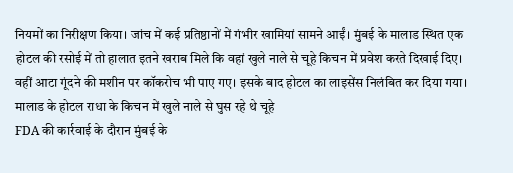नियमों का निरीक्षण किया। जांच में कई प्रतिष्ठानों में गंभीर खामियां सामने आईं। मुंबई के मालाड स्थित एक होटल की रसोई में तो हालात इतने खराब मिले कि वहां खुले नाले से चूहे किचन में प्रवेश करते दिखाई दिए। वहीं आटा गूंदने की मशीन पर कॉकरोच भी पाए गए। इसके बाद होटल का लाइसेंस निलंबित कर दिया गया।
मालाड के होटल राधा के किचन में खुले नाले से घुस रहे थे चूहे
FDA की कार्रवाई के दौरान मुंबई के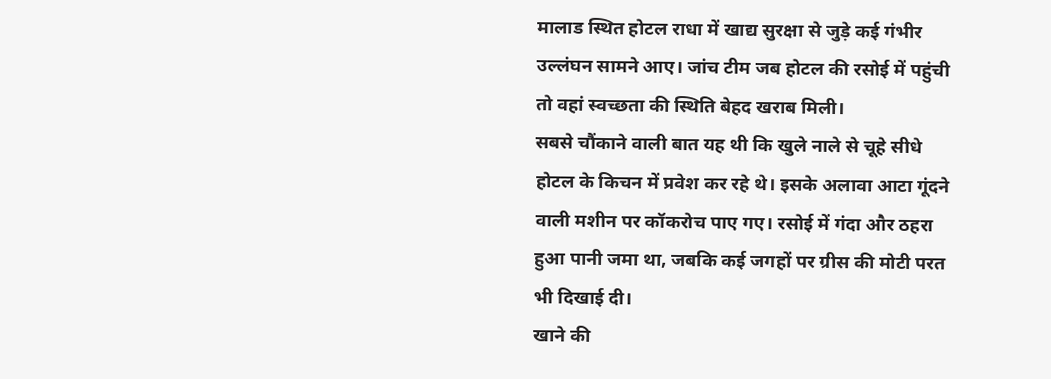मालाड स्थित होटल राधा में खाद्य सुरक्षा से जुड़े कई गंभीर उल्लंघन सामने आए। जांच टीम जब होटल की रसोई में पहुंची तो वहां स्वच्छता की स्थिति बेहद खराब मिली।
सबसे चौंकाने वाली बात यह थी कि खुले नाले से चूहे सीधे होटल के किचन में प्रवेश कर रहे थे। इसके अलावा आटा गूंदने वाली मशीन पर कॉकरोच पाए गए। रसोई में गंदा और ठहरा हुआ पानी जमा था, जबकि कई जगहों पर ग्रीस की मोटी परत भी दिखाई दी।
खाने की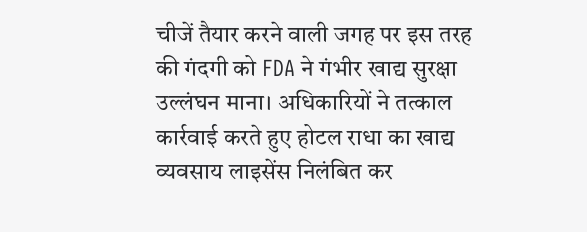चीजें तैयार करने वाली जगह पर इस तरह की गंदगी को FDA ने गंभीर खाद्य सुरक्षा उल्लंघन माना। अधिकारियों ने तत्काल कार्रवाई करते हुए होटल राधा का खाद्य व्यवसाय लाइसेंस निलंबित कर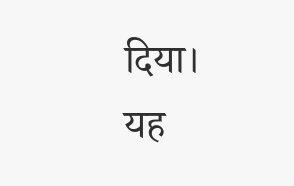दिया।
यह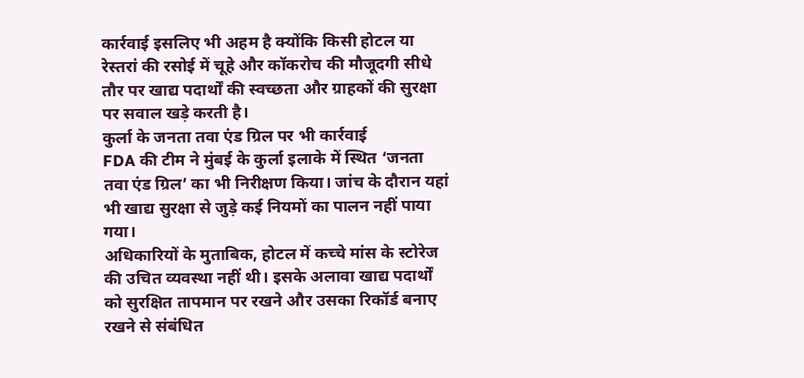कार्रवाई इसलिए भी अहम है क्योंकि किसी होटल या रेस्तरां की रसोई में चूहे और कॉकरोच की मौजूदगी सीधे तौर पर खाद्य पदार्थों की स्वच्छता और ग्राहकों की सुरक्षा पर सवाल खड़े करती है।
कुर्ला के जनता तवा एंड ग्रिल पर भी कार्रवाई
FDA की टीम ने मुंबई के कुर्ला इलाके में स्थित ‘जनता तवा एंड ग्रिल’ का भी निरीक्षण किया। जांच के दौरान यहां भी खाद्य सुरक्षा से जुड़े कई नियमों का पालन नहीं पाया गया।
अधिकारियों के मुताबिक, होटल में कच्चे मांस के स्टोरेज की उचित व्यवस्था नहीं थी। इसके अलावा खाद्य पदार्थों को सुरक्षित तापमान पर रखने और उसका रिकॉर्ड बनाए रखने से संबंधित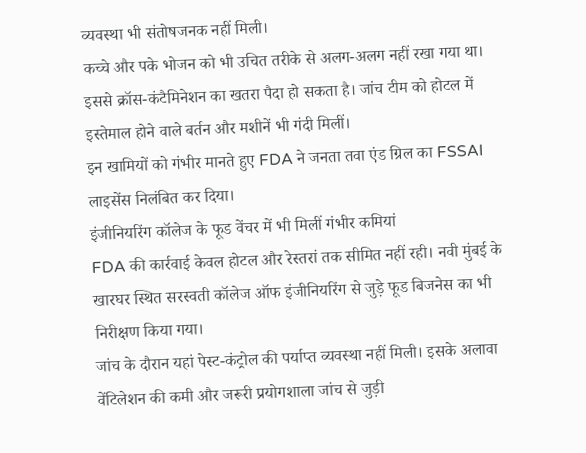व्यवस्था भी संतोषजनक नहीं मिली।
कच्चे और पके भोजन को भी उचित तरीके से अलग-अलग नहीं रखा गया था। इससे क्रॉस-कंटैमिनेशन का खतरा पैदा हो सकता है। जांच टीम को होटल में इस्तेमाल होने वाले बर्तन और मशीनें भी गंदी मिलीं।
इन खामियों को गंभीर मानते हुए FDA ने जनता तवा एंड ग्रिल का FSSAI लाइसेंस निलंबित कर दिया।
इंजीनियरिंग कॉलेज के फूड वेंचर में भी मिलीं गंभीर कमियां
FDA की कार्रवाई केवल होटल और रेस्तरां तक सीमित नहीं रही। नवी मुंबई के खारघर स्थित सरस्वती कॉलेज ऑफ इंजीनियरिंग से जुड़े फूड बिजनेस का भी निरीक्षण किया गया।
जांच के दौरान यहां पेस्ट-कंट्रोल की पर्याप्त व्यवस्था नहीं मिली। इसके अलावा वेंटिलेशन की कमी और जरूरी प्रयोगशाला जांच से जुड़ी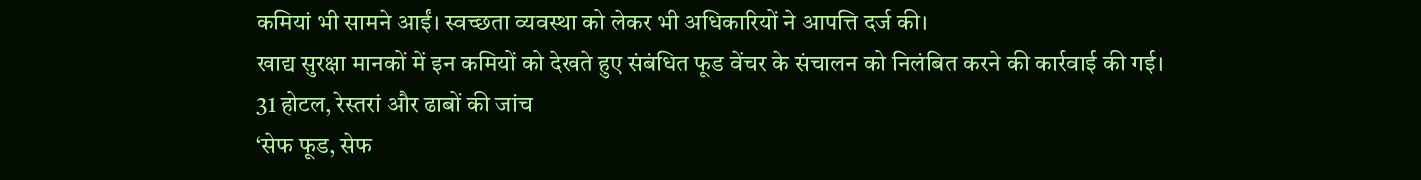कमियां भी सामने आईं। स्वच्छता व्यवस्था को लेकर भी अधिकारियों ने आपत्ति दर्ज की।
खाद्य सुरक्षा मानकों में इन कमियों को देखते हुए संबंधित फूड वेंचर के संचालन को निलंबित करने की कार्रवाई की गई।
31 होटल, रेस्तरां और ढाबों की जांच
‘सेफ फूड, सेफ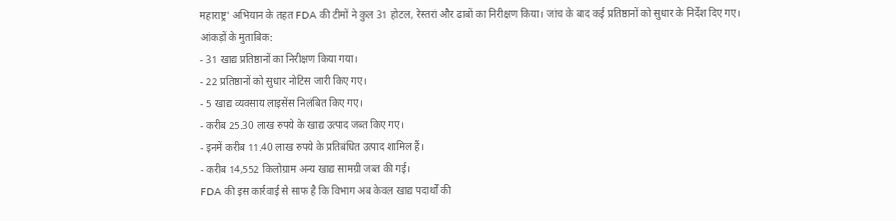महाराष्ट्र’ अभियान के तहत FDA की टीमों ने कुल 31 होटल, रेस्तरां और ढाबों का निरीक्षण किया। जांच के बाद कई प्रतिष्ठानों को सुधार के निर्देश दिए गए।
आंकड़ों के मुताबिक:
- 31 खाद्य प्रतिष्ठानों का निरीक्षण किया गया।
- 22 प्रतिष्ठानों को सुधार नोटिस जारी किए गए।
- 5 खाद्य व्यवसाय लाइसेंस निलंबित किए गए।
- करीब 25.30 लाख रुपये के खाद्य उत्पाद जब्त किए गए।
- इनमें करीब 11.40 लाख रुपये के प्रतिबंधित उत्पाद शामिल हैं।
- करीब 14,552 किलोग्राम अन्य खाद्य सामग्री जब्त की गई।
FDA की इस कार्रवाई से साफ है कि विभाग अब केवल खाद्य पदार्थों की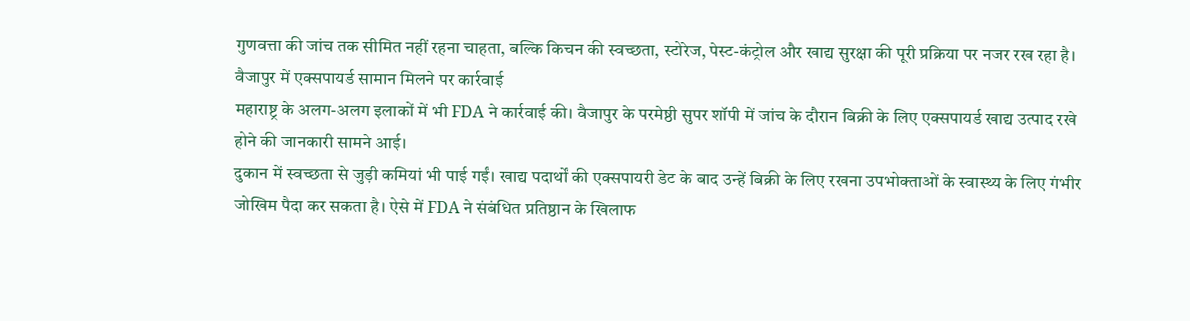गुणवत्ता की जांच तक सीमित नहीं रहना चाहता, बल्कि किचन की स्वच्छता, स्टोरेज, पेस्ट-कंट्रोल और खाद्य सुरक्षा की पूरी प्रक्रिया पर नजर रख रहा है।
वैजापुर में एक्सपायर्ड सामान मिलने पर कार्रवाई
महाराष्ट्र के अलग-अलग इलाकों में भी FDA ने कार्रवाई की। वैजापुर के परमेष्ठी सुपर शॉपी में जांच के दौरान बिक्री के लिए एक्सपायर्ड खाद्य उत्पाद रखे होने की जानकारी सामने आई।
दुकान में स्वच्छता से जुड़ी कमियां भी पाई गईं। खाद्य पदार्थों की एक्सपायरी डेट के बाद उन्हें बिक्री के लिए रखना उपभोक्ताओं के स्वास्थ्य के लिए गंभीर जोखिम पैदा कर सकता है। ऐसे में FDA ने संबंधित प्रतिष्ठान के खिलाफ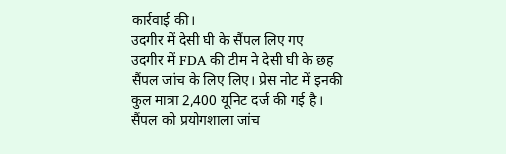कार्रवाई की।
उदगीर में देसी घी के सैंपल लिए गए
उदगीर में FDA की टीम ने देसी घी के छह सैंपल जांच के लिए लिए। प्रेस नोट में इनकी कुल मात्रा 2,400 यूनिट दर्ज की गई है। सैंपल को प्रयोगशाला जांच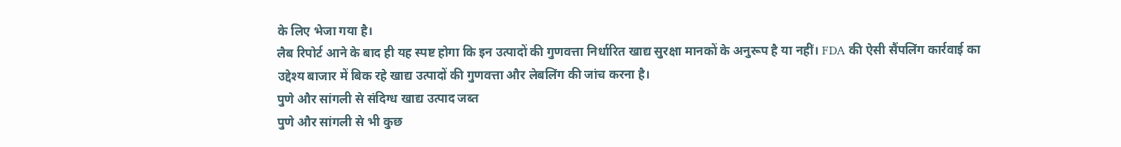के लिए भेजा गया है।
लैब रिपोर्ट आने के बाद ही यह स्पष्ट होगा कि इन उत्पादों की गुणवत्ता निर्धारित खाद्य सुरक्षा मानकों के अनुरूप है या नहीं। FDA की ऐसी सैंपलिंग कार्रवाई का उद्देश्य बाजार में बिक रहे खाद्य उत्पादों की गुणवत्ता और लेबलिंग की जांच करना है।
पुणे और सांगली से संदिग्ध खाद्य उत्पाद जब्त
पुणे और सांगली से भी कुछ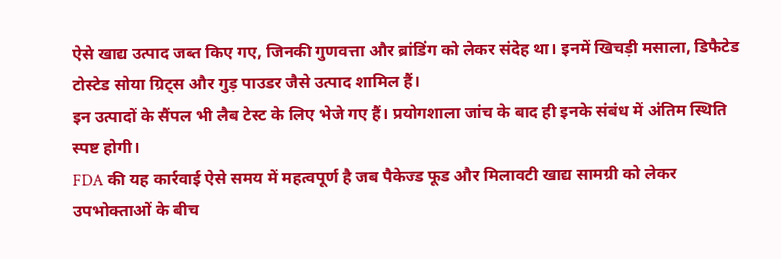ऐसे खाद्य उत्पाद जब्त किए गए, जिनकी गुणवत्ता और ब्रांडिंग को लेकर संदेह था। इनमें खिचड़ी मसाला, डिफैटेड टोस्टेड सोया ग्रिट्स और गुड़ पाउडर जैसे उत्पाद शामिल हैं।
इन उत्पादों के सैंपल भी लैब टेस्ट के लिए भेजे गए हैं। प्रयोगशाला जांच के बाद ही इनके संबंध में अंतिम स्थिति स्पष्ट होगी।
FDA की यह कार्रवाई ऐसे समय में महत्वपूर्ण है जब पैकेज्ड फूड और मिलावटी खाद्य सामग्री को लेकर उपभोक्ताओं के बीच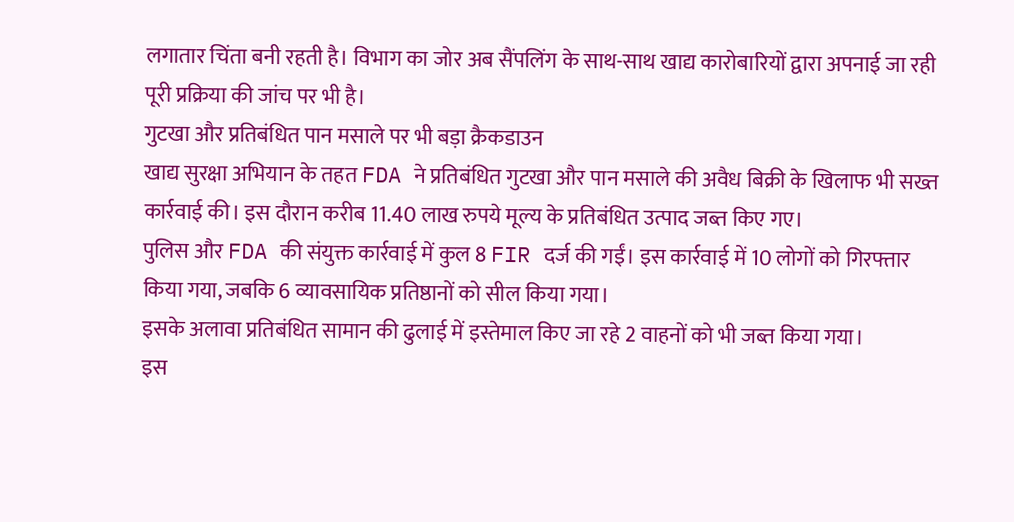लगातार चिंता बनी रहती है। विभाग का जोर अब सैंपलिंग के साथ-साथ खाद्य कारोबारियों द्वारा अपनाई जा रही पूरी प्रक्रिया की जांच पर भी है।
गुटखा और प्रतिबंधित पान मसाले पर भी बड़ा क्रैकडाउन
खाद्य सुरक्षा अभियान के तहत FDA ने प्रतिबंधित गुटखा और पान मसाले की अवैध बिक्री के खिलाफ भी सख्त कार्रवाई की। इस दौरान करीब 11.40 लाख रुपये मूल्य के प्रतिबंधित उत्पाद जब्त किए गए।
पुलिस और FDA की संयुक्त कार्रवाई में कुल 8 FIR दर्ज की गईं। इस कार्रवाई में 10 लोगों को गिरफ्तार किया गया, जबकि 6 व्यावसायिक प्रतिष्ठानों को सील किया गया।
इसके अलावा प्रतिबंधित सामान की ढुलाई में इस्तेमाल किए जा रहे 2 वाहनों को भी जब्त किया गया।
इस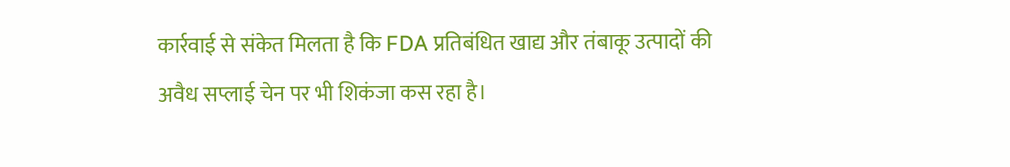कार्रवाई से संकेत मिलता है कि FDA प्रतिबंधित खाद्य और तंबाकू उत्पादों की अवैध सप्लाई चेन पर भी शिकंजा कस रहा है।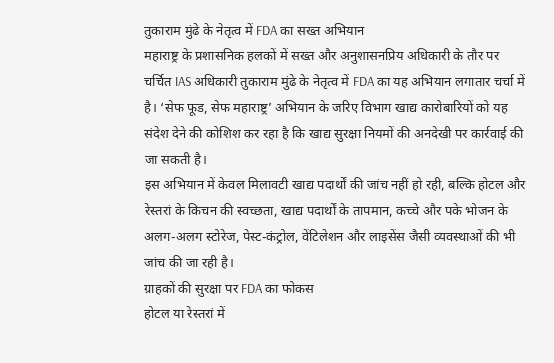तुकाराम मुंढे के नेतृत्व में FDA का सख्त अभियान
महाराष्ट्र के प्रशासनिक हलकों में सख्त और अनुशासनप्रिय अधिकारी के तौर पर चर्चित IAS अधिकारी तुकाराम मुंढे के नेतृत्व में FDA का यह अभियान लगातार चर्चा में है। ‘सेफ फूड, सेफ महाराष्ट्र’ अभियान के जरिए विभाग खाद्य कारोबारियों को यह संदेश देने की कोशिश कर रहा है कि खाद्य सुरक्षा नियमों की अनदेखी पर कार्रवाई की जा सकती है।
इस अभियान में केवल मिलावटी खाद्य पदार्थों की जांच नहीं हो रही, बल्कि होटल और रेस्तरां के किचन की स्वच्छता, खाद्य पदार्थों के तापमान, कच्चे और पके भोजन के अलग-अलग स्टोरेज, पेस्ट-कंट्रोल, वेंटिलेशन और लाइसेंस जैसी व्यवस्थाओं की भी जांच की जा रही है।
ग्राहकों की सुरक्षा पर FDA का फोकस
होटल या रेस्तरां में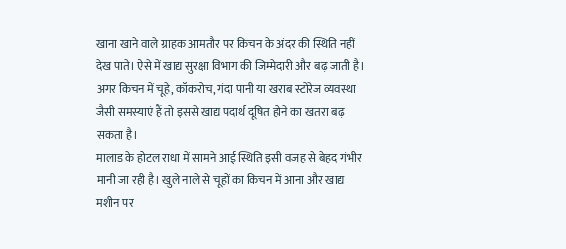खाना खाने वाले ग्राहक आमतौर पर किचन के अंदर की स्थिति नहीं देख पाते। ऐसे में खाद्य सुरक्षा विभाग की जिम्मेदारी और बढ़ जाती है। अगर किचन में चूहे, कॉकरोच, गंदा पानी या खराब स्टोरेज व्यवस्था जैसी समस्याएं हैं तो इससे खाद्य पदार्थ दूषित होने का खतरा बढ़ सकता है।
मालाड के होटल राधा में सामने आई स्थिति इसी वजह से बेहद गंभीर मानी जा रही है। खुले नाले से चूहों का किचन में आना और खाद्य मशीन पर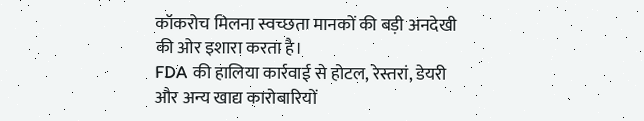कॉकरोच मिलना स्वच्छता मानकों की बड़ी अनदेखी की ओर इशारा करता है।
FDA की हालिया कार्रवाई से होटल, रेस्तरां, डेयरी और अन्य खाद्य कारोबारियों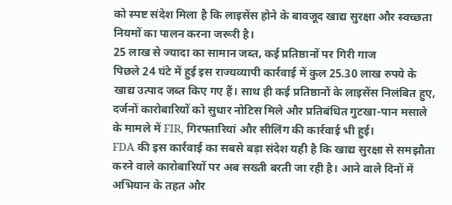को स्पष्ट संदेश मिला है कि लाइसेंस होने के बावजूद खाद्य सुरक्षा और स्वच्छता नियमों का पालन करना जरूरी है।
25 लाख से ज्यादा का सामान जब्त, कई प्रतिष्ठानों पर गिरी गाज
पिछले 24 घंटे में हुई इस राज्यव्यापी कार्रवाई में कुल 25.30 लाख रुपये के खाद्य उत्पाद जब्त किए गए हैं। साथ ही कई प्रतिष्ठानों के लाइसेंस निलंबित हुए, दर्जनों कारोबारियों को सुधार नोटिस मिले और प्रतिबंधित गुटखा-पान मसाले के मामले में FIR, गिरफ्तारियां और सीलिंग की कार्रवाई भी हुई।
FDA की इस कार्रवाई का सबसे बड़ा संदेश यही है कि खाद्य सुरक्षा से समझौता करने वाले कारोबारियों पर अब सख्ती बरती जा रही है। आने वाले दिनों में अभियान के तहत और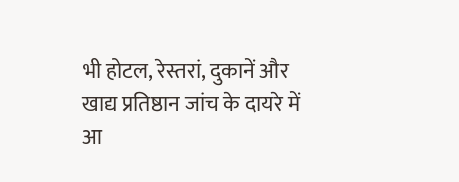भी होटल, रेस्तरां, दुकानें और खाद्य प्रतिष्ठान जांच के दायरे में आ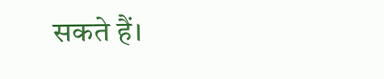सकते हैं।